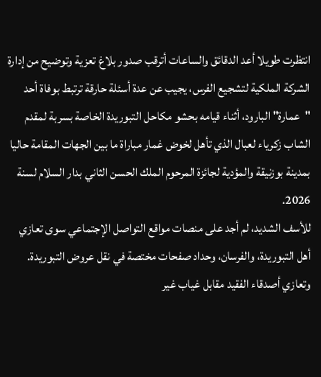انتظرت طويلا أعد الدقائق والساعات أترقب صدور بلاغ تعزية وتوضيح من إدارة الشركة الملكية لتشجيع الفرس، يجيب عن عدة أسئلة حارقة ترتبط بوفاة أحد "عمارة" البارود، أثناء قيامه بحشو مكاحل التبوريدة الخاصة بسربة لمقدم الشاب زكرياء لعبال الذي تأهل لخوض غمار مباراة ما بين الجهات المقامة حاليا بمدينة بوزنيقة والمؤدية لجائزة المرحوم الملك الحسن الثاني بدار السلام لسنة 2026.
للأسف الشديد، لم أجد على منصات مواقع التواصل الإجتماعي سوى تعازي أهل التبوريدة، والفرسان، وحداد صفحات مختصة في نقل عروض التبوريدة. وتعازي أصدقاء الفقيد مقابل غياب غير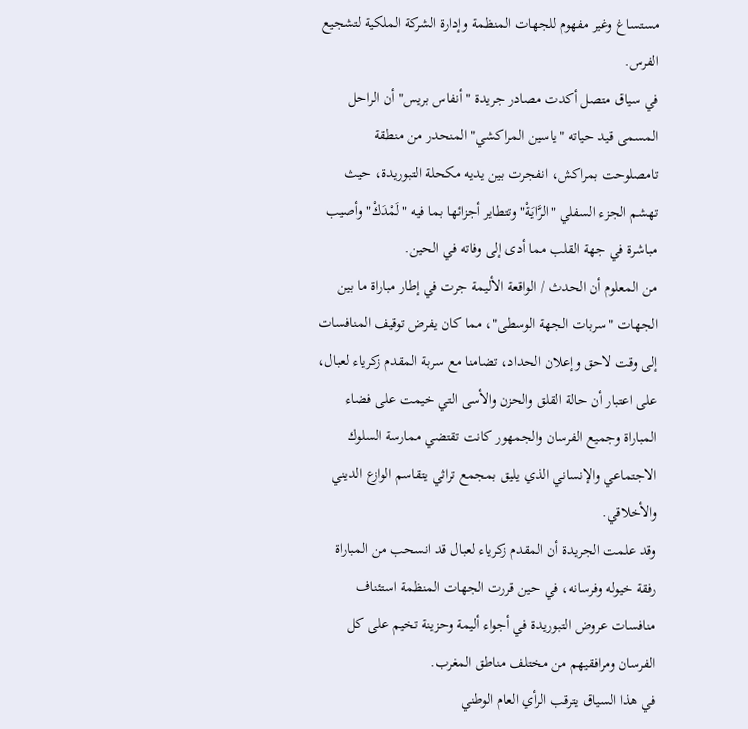مستساغ وغير مفهوم للجهات المنظمة وإدارة الشركة الملكية لتشجيع الفرس.
في سياق متصل أكدت مصادر جريدة "أنفاس بريس" أن الراحل المسمى قيد حياته "ياسين المراكشي" المنحدر من منطقة تامصلوحت بمراكش، انفجرت بين يديه مكحلة التبوريدة، حيث تهشم الجزء السفلي "الرَّايَةْ" وتتطاير أجزائها بما فيه "لَمْدَكْ" وأصيب مباشرة في جهة القلب مما أدى إلى وفاته في الحين.
من المعلوم أن الحدث / الواقعة الأليمة جرت في إطار مباراة ما بين الجهات "سربات الجهة الوسطى"، مما كان يفرض توقيف المنافسات إلى وقت لاحق وإعلان الحداد، تضامنا مع سربة المقدم زكرياء لعبال، على اعتبار أن حالة القلق والحزن والأسى التي خيمت على فضاء المباراة وجميع الفرسان والجمهور كانت تقتضي ممارسة السلوك الاجتماعي والإنساني الذي يليق بمجمع تراثي يتقاسم الوازع الديني والأخلاقي.
وقد علمت الجريدة أن المقدم زكرياء لعبال قد انسحب من المباراة رفقة خيوله وفرسانه، في حين قررت الجهات المنظمة استئناف منافسات عروض التبوريدة في أجواء أليمة وحزينة تخيم على كل الفرسان ومرافقيهم من مختلف مناطق المغرب.
في هذا السياق يترقب الرأي العام الوطني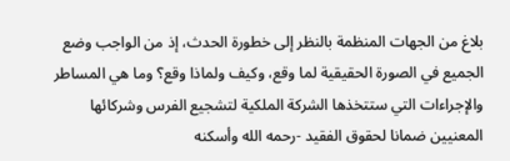بلاغ من الجهات المنظمة بالنظر إلى خطورة الحدث، إذ من الواجب وضع الجميع في الصورة الحقيقية لما وقع، وكيف ولماذا وقع؟ وما هي المساطر والإجراءات التي ستتخذها الشركة الملكية لتشجيع الفرس وشركائها المعنيين ضمانا لحقوق الفقيد -رحمه الله وأسكنه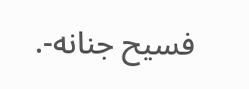فسيح جنانه-.